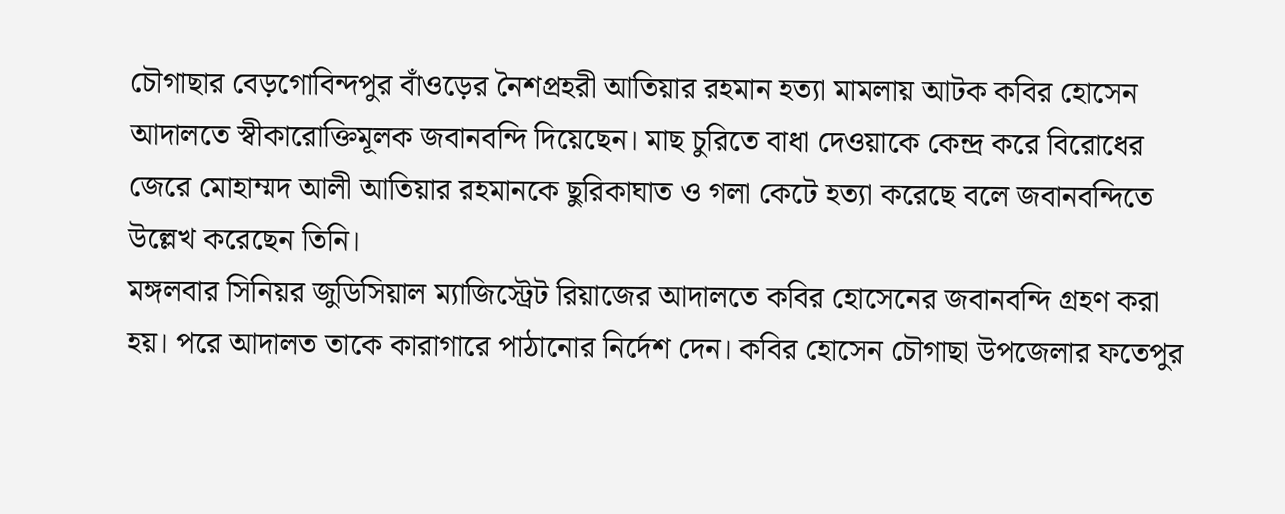চৌগাছার বেড়গোবিন্দপুর বাঁওড়ের নৈশপ্রহরী আতিয়ার রহমান হত্যা মামলায় আটক কবির হোসেন আদালতে স্বীকারোক্তিমূলক জবানবন্দি দিয়েছেন। মাছ চুরিতে বাধা দেওয়াকে কেন্দ্র করে বিরোধের জেরে মোহাম্মদ আলী আতিয়ার রহমানকে ছুরিকাঘাত ও গলা কেটে হত্যা করেছে বলে জবানবন্দিতে উল্লেখ করেছেন তিনি।
মঙ্গলবার সিনিয়র জুডিসিয়াল ম্যাজিস্ট্রেট রিয়াজের আদালতে কবির হোসেনের জবানবন্দি গ্রহণ করা হয়। পরে আদালত তাকে কারাগারে পাঠানোর নির্দেশ দেন। কবির হোসেন চৌগাছা উপজেলার ফতেপুর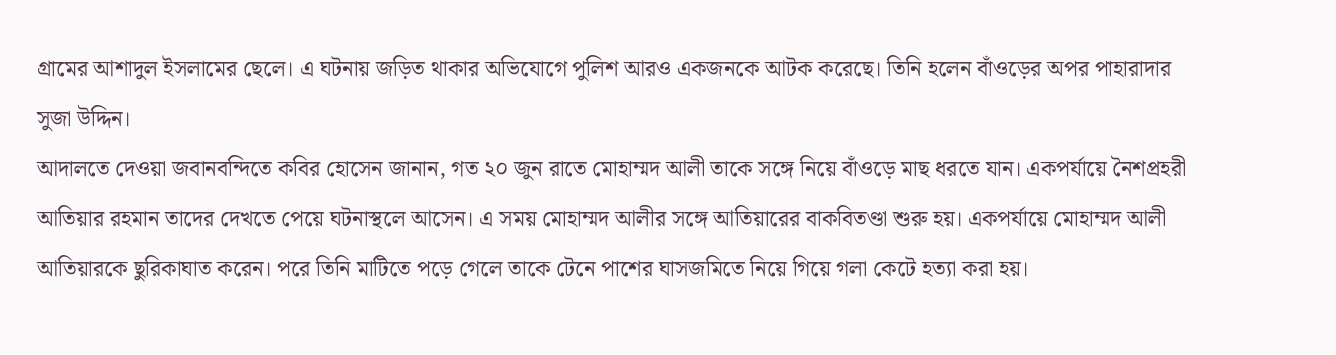গ্রামের আশাদুল ইসলামের ছেলে। এ ঘটনায় জড়িত থাকার অভিযোগে পুলিশ আরও একজনকে আটক করেছে। তিনি হলেন বাঁওড়ের অপর পাহারাদার সুজা উদ্দিন।
আদালতে দেওয়া জবানবন্দিতে কবির হোসেন জানান, গত ২০ জুন রাতে মোহাম্মদ আলী তাকে সঙ্গে নিয়ে বাঁওড়ে মাছ ধরতে যান। একপর্যায়ে নৈশপ্রহরী আতিয়ার রহমান তাদের দেখতে পেয়ে ঘটনাস্থলে আসেন। এ সময় মোহাম্মদ আলীর সঙ্গে আতিয়ারের বাকবিতণ্ডা শুরু হয়। একপর্যায়ে মোহাম্মদ আলী আতিয়ারকে ছুরিকাঘাত করেন। পরে তিনি মাটিতে পড়ে গেলে তাকে টেনে পাশের ঘাসজমিতে নিয়ে গিয়ে গলা কেটে হত্যা করা হয়।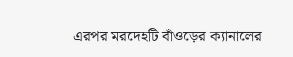এরপর মরদেহটি বাঁওড়ের ক্যানালের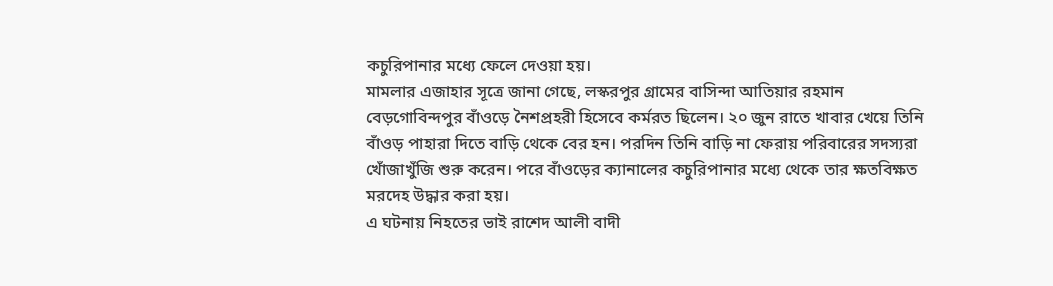কচুরিপানার মধ্যে ফেলে দেওয়া হয়।
মামলার এজাহার সূত্রে জানা গেছে, লস্করপুর গ্রামের বাসিন্দা আতিয়ার রহমান বেড়গোবিন্দপুর বাঁওড়ে নৈশপ্রহরী হিসেবে কর্মরত ছিলেন। ২০ জুন রাতে খাবার খেয়ে তিনি বাঁওড় পাহারা দিতে বাড়ি থেকে বের হন। পরদিন তিনি বাড়ি না ফেরায় পরিবারের সদস্যরা খোঁজাখুঁজি শুরু করেন। পরে বাঁওড়ের ক্যানালের কচুরিপানার মধ্যে থেকে তার ক্ষতবিক্ষত মরদেহ উদ্ধার করা হয়।
এ ঘটনায় নিহতের ভাই রাশেদ আলী বাদী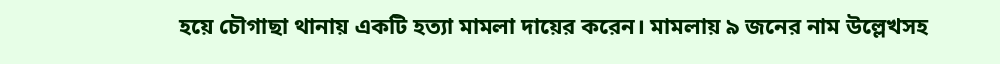হয়ে চৌগাছা থানায় একটি হত্যা মামলা দায়ের করেন। মামলায় ৯ জনের নাম উল্লেখসহ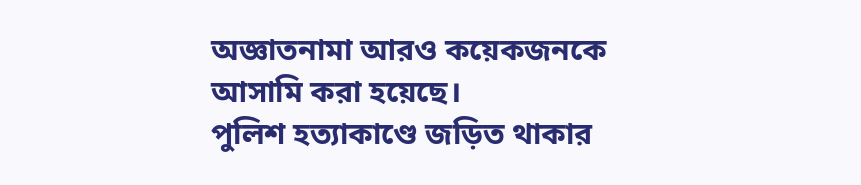অজ্ঞাতনামা আরও কয়েকজনকে আসামি করা হয়েছে।
পুলিশ হত্যাকাণ্ডে জড়িত থাকার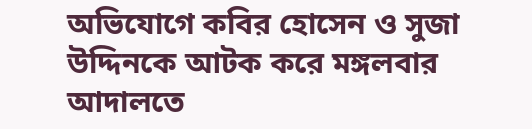অভিযোগে কবির হোসেন ও সুজা উদ্দিনকে আটক করে মঙ্গলবার আদালতে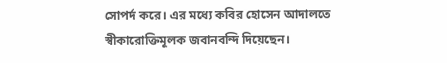সোপর্দ করে। এর মধ্যে কবির হোসেন আদালতে স্বীকারোক্তিমূলক জবানবন্দি দিয়েছেন।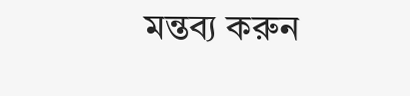মন্তব্য করুন